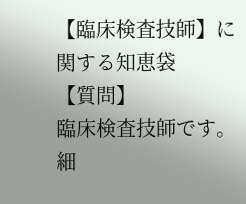【臨床検査技師】に関する知恵袋
【質問】
臨床検査技師です。細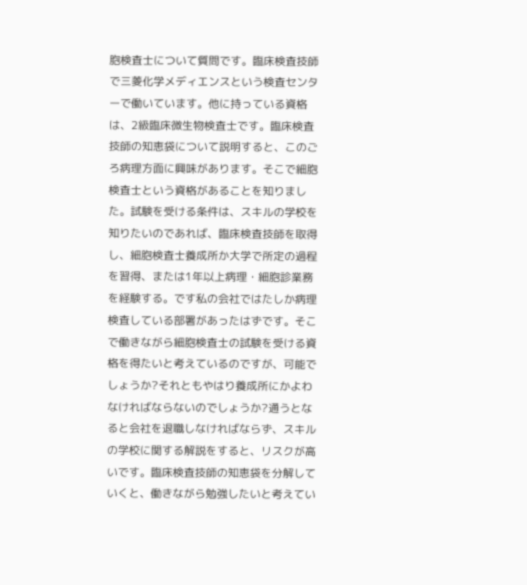胞検査士について質問です。臨床検査技師で三菱化学メディエンスという検査センターで働いています。他に持っている資格は、2級臨床微生物検査士です。臨床検査技師の知恵袋について説明すると、このごろ病理方面に興味があります。そこで細胞検査士という資格があることを知りました。試験を受ける条件は、スキルの学校を知りたいのであれば、臨床検査技師を取得し、細胞検査士養成所か大学で所定の過程を習得、または1年以上病理・細胞診業務を経験する。です私の会社ではたしか病理検査している部署があったはずです。そこで働きながら細胞検査士の試験を受ける資格を得たいと考えているのですが、可能でしょうか?それともやはり養成所にかよわなければならないのでしょうか?通うとなると会社を退職しなければならず、スキルの学校に関する解説をすると、リスクが高いです。臨床検査技師の知恵袋を分解していくと、働きながら勉強したいと考えてい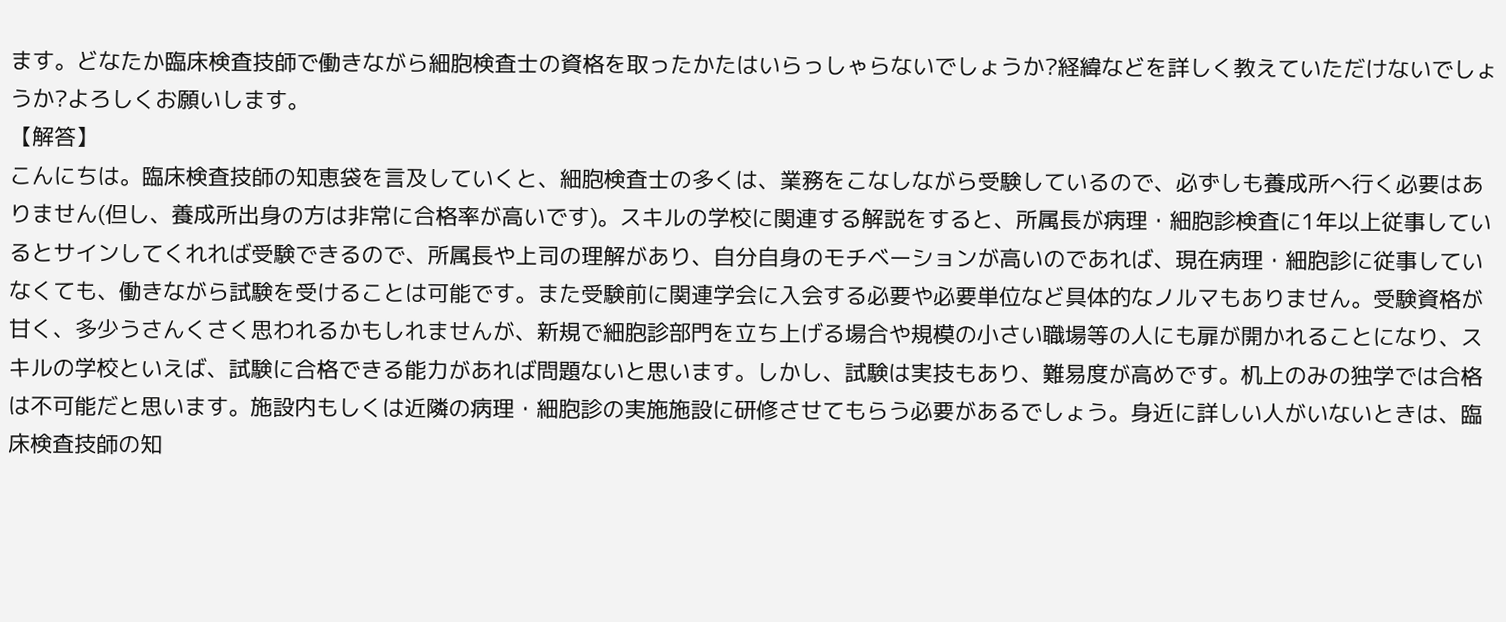ます。どなたか臨床検査技師で働きながら細胞検査士の資格を取ったかたはいらっしゃらないでしょうか?経緯などを詳しく教えていただけないでしょうか?よろしくお願いします。
【解答】
こんにちは。臨床検査技師の知恵袋を言及していくと、細胞検査士の多くは、業務をこなしながら受験しているので、必ずしも養成所へ行く必要はありません(但し、養成所出身の方は非常に合格率が高いです)。スキルの学校に関連する解説をすると、所属長が病理・細胞診検査に1年以上従事しているとサインしてくれれば受験できるので、所属長や上司の理解があり、自分自身のモチベーションが高いのであれば、現在病理・細胞診に従事していなくても、働きながら試験を受けることは可能です。また受験前に関連学会に入会する必要や必要単位など具体的なノルマもありません。受験資格が甘く、多少うさんくさく思われるかもしれませんが、新規で細胞診部門を立ち上げる場合や規模の小さい職場等の人にも扉が開かれることになり、スキルの学校といえば、試験に合格できる能力があれば問題ないと思います。しかし、試験は実技もあり、難易度が高めです。机上のみの独学では合格は不可能だと思います。施設内もしくは近隣の病理・細胞診の実施施設に研修させてもらう必要があるでしょう。身近に詳しい人がいないときは、臨床検査技師の知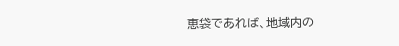恵袋であれば、地域内の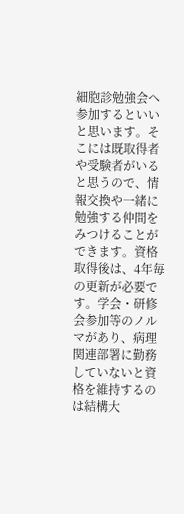細胞診勉強会へ参加するといいと思います。そこには既取得者や受験者がいると思うので、情報交換や一緒に勉強する仲間をみつけることができます。資格取得後は、4年毎の更新が必要です。学会・研修会参加等のノルマがあり、病理関連部署に勤務していないと資格を維持するのは結構大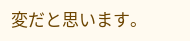変だと思います。